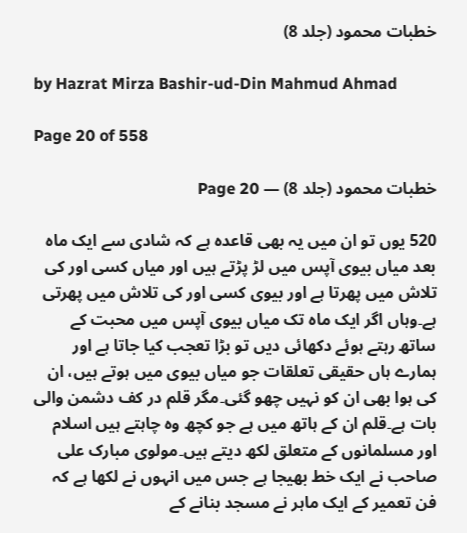خطبات محمود (جلد 8)

by Hazrat Mirza Bashir-ud-Din Mahmud Ahmad

Page 20 of 558

خطبات محمود (جلد 8) — Page 20

520 یوں تو ان میں یہ بھی قاعدہ ہے کہ شادی سے ایک ماہ بعد میاں بیوی آپس میں لڑ پڑتے ہیں اور میاں کسی اور کی تلاش میں پھرتا ہے اور بیوی کسی اور کی تلاش میں پھرتی ہے۔وہاں اگر ایک ماہ تک میاں بیوی آپس میں محبت کے ساتھ رہتے ہوئے دکھائی دیں تو بڑا تعجب کیا جاتا ہے اور ہمارے ہاں حقیقی تعلقات جو میاں بیوی میں ہوتے ہیں، ان کی ہوا بھی ان کو نہیں چھو گئی۔مگر قلم در کف دشمن والی بات ہے۔قلم ان کے ہاتھ میں ہے جو کچھ وہ چاہتے ہیں اسلام اور مسلمانوں کے متعلق لکھ دیتے ہیں۔مولوی مبارک علی صاحب نے ایک خط بھیجا ہے جس میں انہوں نے لکھا ہے کہ فن تعمیر کے ایک ماہر نے مسجد بنانے کے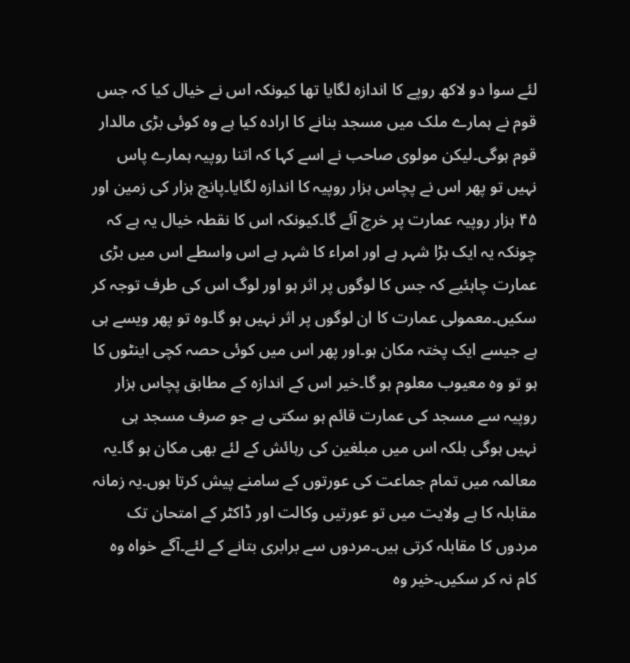لئے سوا دو لاکھ روپے کا اندازہ لگایا تھا کیونکہ اس نے خیال کیا کہ جس قوم نے ہمارے ملک میں مسجد بنانے کا ارادہ کیا ہے وہ کوئی بڑی مالدار قوم ہوگی۔لیکن مولوی صاحب نے اسے کہا کہ اتنا روپیہ ہمارے پاس نہیں تو پھر اس نے پچاس ہزار روپیہ کا اندازہ لگایا۔پانچ ہزار کی زمین اور ۴۵ ہزار روپیہ عمارت پر خرچ آئے گا۔کیونکہ اس کا نقطہ خیال یہ ہے کہ چونکہ یہ ایک بڑا شہر ہے اور امراء کا شہر ہے اس واسطے اس میں بڑی عمارت چاہئیے کہ جس کا لوگوں پر اثر ہو اور لوگ اس کی طرف توجہ کر سکیں۔معمولی عمارت کا ان لوگوں پر اثر نہیں ہو گا۔وہ تو پھر ویسے ہی ہے جیسے ایک پختہ مکان ہو۔اور پھر اس میں کوئی حصہ کچی اینٹوں کا ہو تو وہ معیوب معلوم ہو گا۔خیر اس کے اندازہ کے مطابق پچاس ہزار روپیہ سے مسجد کی عمارت قائم ہو سکتی ہے جو صرف مسجد ہی نہیں ہوگی بلکہ اس میں مبلغین کی رہائش کے لئے بھی مکان ہو گا۔یہ معالمہ میں تمام جماعت کی عورتوں کے سامنے پیش کرتا ہوں۔یہ زمانہ مقابلہ کا ہے ولایت میں تو عورتیں وکالت اور ڈاکٹر کے امتحان تک مردوں کا مقابلہ کرتی ہیں۔مردوں سے برابری بتانے کے لئے۔آگے خواہ وہ کام نہ کر سکیں۔خیر وہ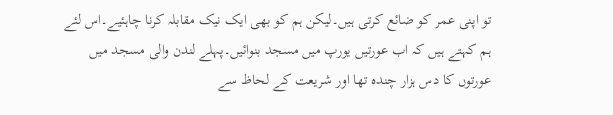تو اپنی عمر کو ضائع کرتی ہیں۔لیکن ہم کو بھی ایک نیک مقابلہ کرنا چاہئیے۔اس لئے ہم کہتے ہیں کہ اب عورتیں یورپ میں مسجد بنوائیں۔پہلے لندن والی مسجد میں عورتوں کا دس ہزار چندہ تھا اور شریعت کے لحاظ سے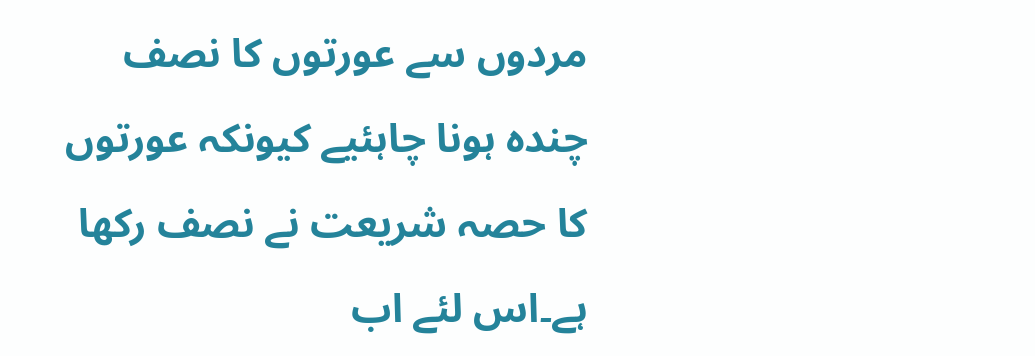مردوں سے عورتوں کا نصف چندہ ہونا چاہئیے کیونکہ عورتوں کا حصہ شریعت نے نصف رکھا ہے۔اس لئے اب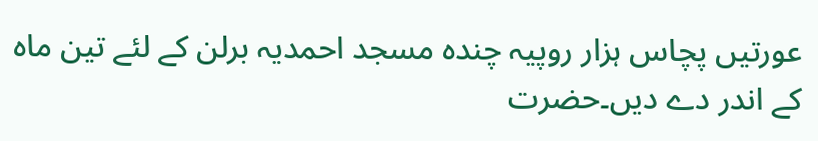عورتیں پچاس ہزار روپیہ چندہ مسجد احمدیہ برلن کے لئے تین ماہ کے اندر دے دیں۔حضرت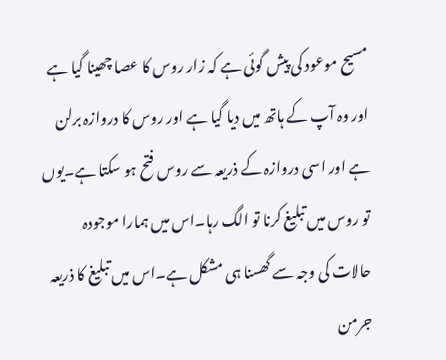مسیح موعود کی پیش گوئی ہے کہ زار روس کا عصا چھینا گیا ہے اور وہ آپ کے ہاتھ میں دیا گیا ہے اور روس کا دروازہ برلن ہے اور اسی دروازہ کے ذریعہ سے روس فتح ہو سکتا ہے۔یوں تو روس میں تبلیغ کرنا تو الگ رہا۔اس میں ہمارا موجودہ حالات کی وجہ سے گھسنا ہی مشکل ہے۔اس میں تبلیغ کا ذریعہ جرمن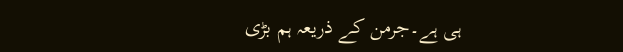ہی ہے۔جرمن کے ذریعہ ہم بڑی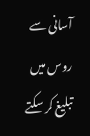آسانی سے روس میں تبلیغ کر سکتے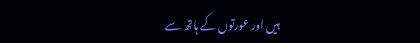ہیں اور عورتوں کے ہاتھ سے